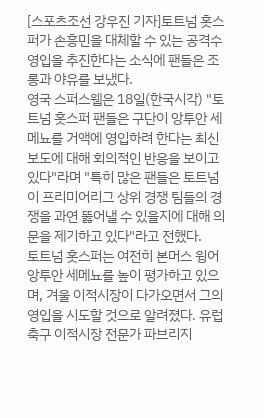[스포츠조선 강우진 기자]토트넘 홋스퍼가 손흥민을 대체할 수 있는 공격수 영입을 추진한다는 소식에 팬들은 조롱과 야유를 보냈다.
영국 스퍼스웹은 18일(한국시각) "토트넘 홋스퍼 팬들은 구단이 앙투안 세메뇨를 거액에 영입하려 한다는 최신 보도에 대해 회의적인 반응을 보이고 있다"라며 "특히 많은 팬들은 토트넘이 프리미어리그 상위 경쟁 팀들의 경쟁을 과연 뚫어낼 수 있을지에 대해 의문을 제기하고 있다"라고 전했다.
토트넘 홋스퍼는 여전히 본머스 윙어 앙투안 세메뇨를 높이 평가하고 있으며, 겨울 이적시장이 다가오면서 그의 영입을 시도할 것으로 알려졌다. 유럽축구 이적시장 전문가 파브리지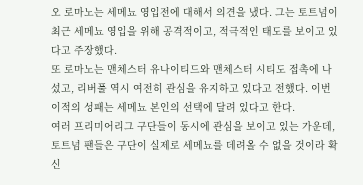오 로마노는 세메뇨 영입전에 대해서 의견을 냈다. 그는 토트넘이 최근 세메뇨 영입을 위해 공격적이고, 적극적인 태도를 보이고 있다고 주장했다.
또 로마노는 맨체스터 유나이티드와 맨체스터 시티도 접촉에 나섰고, 리버풀 역시 여전히 관심을 유지하고 있다고 전했다. 이번 이적의 성패는 세메뇨 본인의 선택에 달려 있다고 한다.
여러 프리미어리그 구단들이 동시에 관심을 보이고 있는 가운데, 토트넘 팬들은 구단이 실제로 세메뇨를 데려올 수 없을 것이라 확신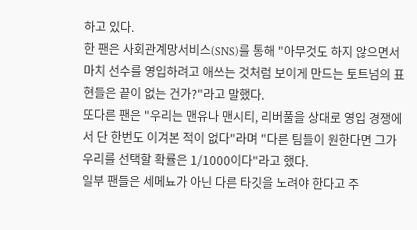하고 있다.
한 팬은 사회관계망서비스(SNS)를 통해 "아무것도 하지 않으면서 마치 선수를 영입하려고 애쓰는 것처럼 보이게 만드는 토트넘의 표현들은 끝이 없는 건가?"라고 말했다.
또다른 팬은 "우리는 맨유나 맨시티, 리버풀을 상대로 영입 경쟁에서 단 한번도 이겨본 적이 없다"라며 "다른 팀들이 원한다면 그가 우리를 선택할 확률은 1/1000이다"라고 했다.
일부 팬들은 세메뇨가 아닌 다른 타깃을 노려야 한다고 주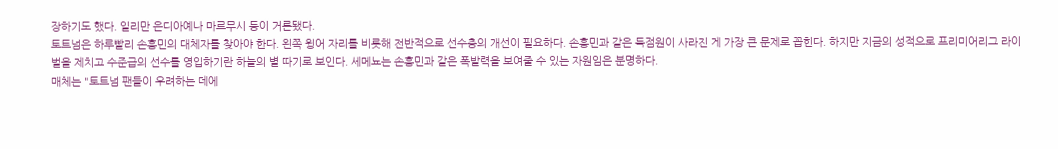장하기도 했다. 일리만 은디아예나 마르무시 등이 거론됐다.
토트넘은 하루빨리 손흥민의 대체자를 찾아야 한다. 왼쪽 윙어 자리를 비롯해 전반적으로 선수층의 개선이 필요하다. 손흥민과 같은 득점원이 사라진 게 가장 큰 문제로 꼽힌다. 하지만 지금의 성적으로 프리미어리그 라이벌을 제치고 수준급의 선수를 영입하기란 하늘의 별 따기로 보인다. 세메뇨는 손흥민과 같은 폭발력을 보여줄 수 있는 자원임은 분명하다.
매체는 "토트넘 팬들이 우려하는 데에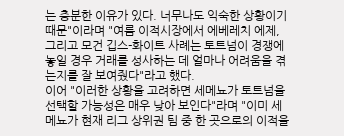는 충분한 이유가 있다. 너무나도 익숙한 상황이기 때문"이라며 "여름 이적시장에서 에베레치 에제, 그리고 모건 깁스-화이트 사례는 토트넘이 경쟁에 놓일 경우 거래를 성사하는 데 얼마나 어려움을 겪는지를 잘 보여줬다"라고 했다.
이어 "이러한 상황을 고려하면 세메뇨가 토트넘을 선택할 가능성은 매우 낮아 보인다"라며 "이미 세메뇨가 현재 리그 상위권 팀 중 한 곳으로의 이적을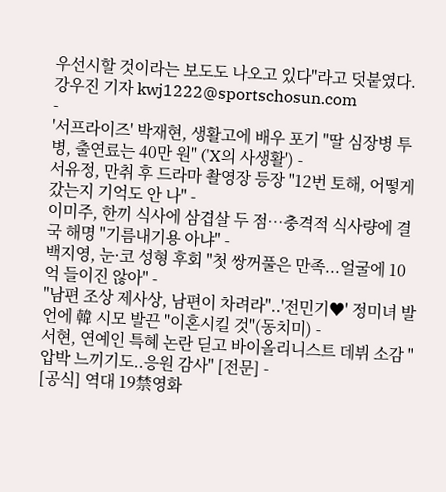우선시할 것이라는 보도도 나오고 있다"라고 덧붙였다.
강우진 기자 kwj1222@sportschosun.com
-
'서프라이즈' 박재현, 생활고에 배우 포기 "딸 심장병 투병, 출연료는 40만 원" ('X의 사생활') -
서유정, 만취 후 드라마 촬영장 등장 "12번 토해, 어떻게 갔는지 기억도 안 나" -
이미주, 한끼 식사에 삼겹살 두 점…충격적 식사량에 결국 해명 "기름내기용 아냐" -
백지영, 눈·코 성형 후회 "첫 쌍꺼풀은 만족...얼굴에 10억 들이진 않아" -
"남편 조상 제사상, 남편이 차려라"..'전민기♥' 정미녀 발언에 韓 시모 발끈 "이혼시킬 것"(동치미) -
서현, 연예인 특혜 논란 딛고 바이올리니스트 데뷔 소감 "압박 느끼기도..응원 감사" [전문] -
[공식] 역대 19禁영화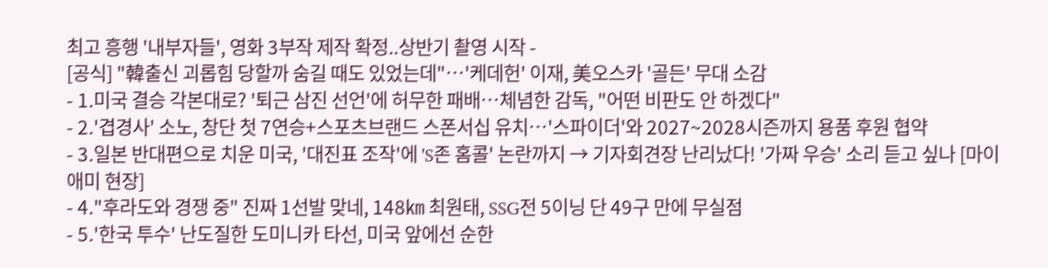최고 흥행 '내부자들', 영화 3부작 제작 확정..상반기 촬영 시작 -
[공식] "韓출신 괴롭힘 당할까 숨길 때도 있었는데"…'케데헌' 이재, 美오스카 '골든' 무대 소감
- 1.미국 결승 각본대로? '퇴근 삼진 선언'에 허무한 패배…체념한 감독, "어떤 비판도 안 하겠다"
- 2.'겹경사' 소노, 창단 첫 7연승+스포츠브랜드 스폰서십 유치…'스파이더'와 2027~2028시즌까지 용품 후원 협약
- 3.일본 반대편으로 치운 미국, '대진표 조작'에 'S존 홈콜' 논란까지 → 기자회견장 난리났다! '가짜 우승' 소리 듣고 싶나 [마이애미 현장]
- 4."후라도와 경쟁 중" 진짜 1선발 맞네, 148㎞ 최원태, SSG전 5이닝 단 49구 만에 무실점
- 5.'한국 투수' 난도질한 도미니카 타선, 미국 앞에선 순한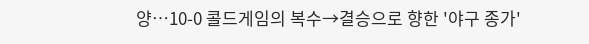양…10-0 콜드게임의 복수→결승으로 향한 '야구 종가'